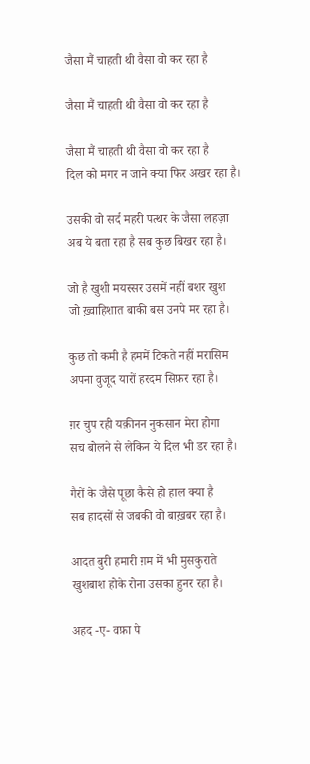जैसा मैं चाहती थी वैसा वो कर रहा है

जैसा मैं चाहती थी वैसा वो कर रहा है

जैसा मैं चाहती थी वैसा वो कर रहा है
दिल को मगर न जाने क्या फिर अखर रहा है।

उसकी वो सर्द महरी पत्थर के जैसा लहज़ा
अब ये बता रहा है सब कुछ बिखर रहा है।

जो है खुशी मयस्सर उसमें नहीं बशर खुश
जो ख़्वाहिशात बाकी बस उनपे मर रहा है।

कुछ तो कमी है हममें टिकते नहीं मरासिम
अपना वुजूद यारों हरदम सिफ़र रहा है।

ग़र चुप रही यक़ीनन नुकसान मेरा होगा
सच बोलने से लेकिन ये दिल भी डर रहा है।

गैरों के जैसे पूछा कैसे हो हाल क्या है
सब हादसों से जबकी वो बाख़बर रहा है।

आदत बुरी हमारी ग़म में भी मुसकुराते
खुशबाश होके रोना उसका हुनर रहा है।

अहद -ए- वफ़ा पे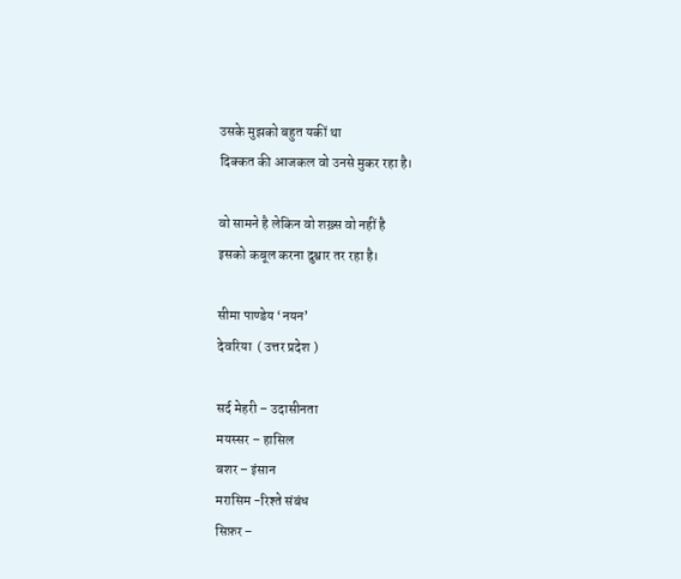उसके मुझको बहुत यकीं था
दिक्कत की आजकल वो उनसे मुकर रहा है।

वो सामने है लेकिन वो शख़्स वो नहीं है
इसको कबूल करना दुश्वार तर रहा है।

सीमा पाण्डेय ‘नयन’
देवरिया  ( उत्तर प्रदेश )

सर्द मेहरी – उदासीनता
मयस्सर – हासिल
बशर – इंसान
मरासिम -रिश्ते संबंध
सिफ़र –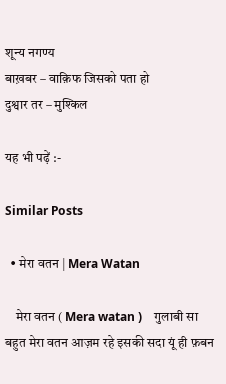शून्य नगण्य
बाख़बर – वाक़िफ जिसको पता हो
दुश्वार तर – मुश्किल

यह भी पढ़ें :-

Similar Posts

  • मेरा वतन | Mera Watan

    मेरा वतन ( Mera watan )    गुलाबी सा बहुत मेरा वतन आज़म रहे इसकी सदा यूं ही फ़बन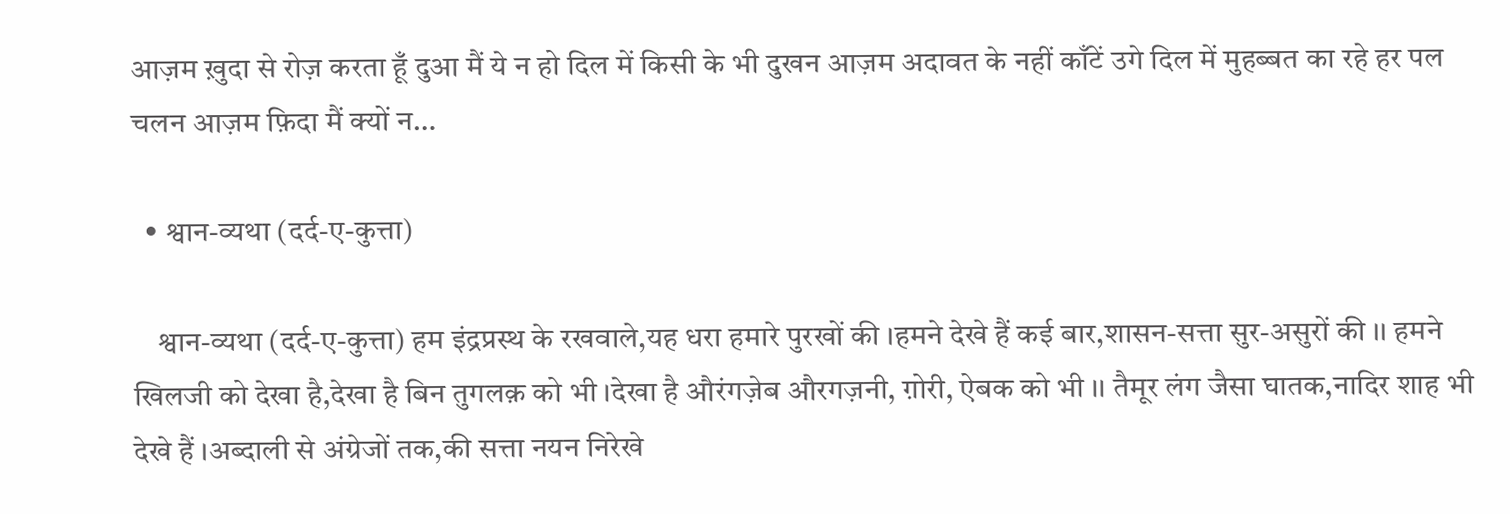आज़म ख़ुदा से रोज़ करता हूँ दुआ मैं ये न हो दिल में किसी के भी दुखन आज़म अदावत के नहीं काँटें उगे दिल में मुहब्बत का रहे हर पल चलन आज़म फ़िदा मैं क्यों न…

  • श्वान-व्यथा (दर्द-ए-कुत्ता)

    श्वान-व्यथा (दर्द-ए-कुत्ता) हम इंद्रप्रस्थ के रखवाले,यह धरा हमारे पुरखों की ।हमने देखे हैं कई बार,शासन-सत्ता सुर-असुरों की ।। हमने खिलजी को देखा है,देखा है बिन तुगलक़ को भी ।देखा है औरंगज़ेब औरगज़नी, ग़ोरी, ऐबक को भी ।। तैमूर लंग जैसा घातक,नादिर शाह भी देखे हैं ।अब्दाली से अंग्रेजों तक,की सत्ता नयन निरेखे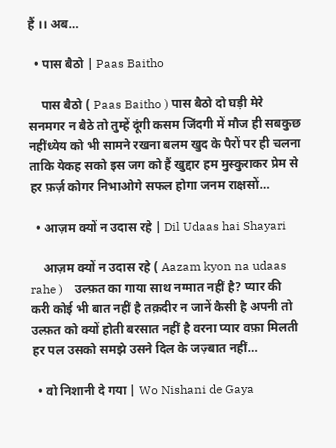हैं ।। अब…

  • पास बैठो | Paas Baitho

    पास बैठो ( Paas Baitho ) पास बैठो दो घड़ी मेरे सनमगर न बैठे तो तुम्हें दूंगी कसम जिंदगी में मौज ही सबकुछ नहींध्येय को भी सामने रखना बलम खुद के पैरों पर ही चलना ताकि येकह सको इस जग को हैं खुद्दार हम मुस्कुराकर प्रेम से हर फ़र्ज़ कोगर निभाओगे सफल होगा जनम राक्षसों…

  • आज़म क्यों न उदास रहे | Dil Udaas hai Shayari

    आज़म क्यों न उदास रहे ( Aazam kyon na udaas rahe )    उल्फ़त का गाया साथ नग्मात नहीं है? प्यार की करी कोई भी बात नहीं है तक़दीर न जानें कैसी है अपनी तो उल्फ़त को क्यों होती बरसात नहीं है वरना प्यार वफ़ा मिलती हर पल उसको समझे उसने दिल के जज़्बात नहीं…

  • वो निशानी दे गया | Wo Nishani de Gaya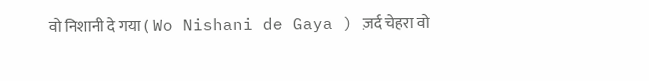वो निशानी दे गया ( Wo Nishani de Gaya ) ज़र्द चेहरा वो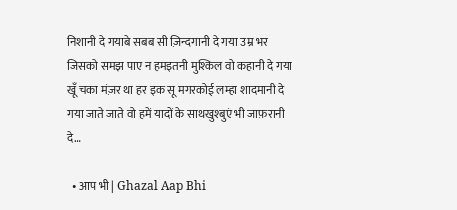निशानी दे गयाबे सबब सी ज़िन्दगानी दे गया उम्र भर जिसको समझ पाए न हमइतनी मुश्किल वो कहानी दे गया खूँ चका मंज़र था हर इक सू मगरकोई लम्हा शादमानी दे गया जाते जाते वो हमें यादों के साथखुश्बुएं भी जाफ़रानी दे…

  • आप भी | Ghazal Aap Bhi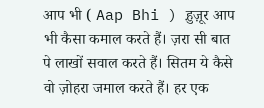आप भी ( Aap Bhi ) ह़ुज़ूर आप भी कैसा कमाल करते हैं। ज़रा सी बात पे लाखों सवाल करते हैं। सितम ये कैसे वो ज़ोहरा जमाल करते हैं। हर एक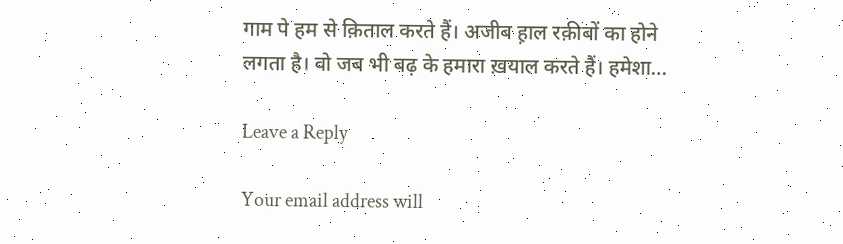गाम पे हम से क़िताल करते हैं। अजीब ह़ाल रक़ीबों का होने लगता है। वो जब भी बढ़ के हमारा ख़याल करते हैं। हमेशा…

Leave a Reply

Your email address will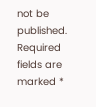not be published. Required fields are marked *